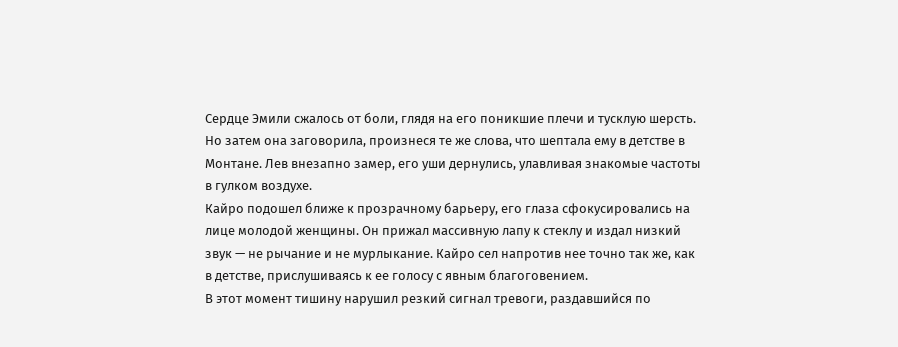Сердце Эмили сжалось от боли, глядя на его поникшие плечи и тусклую шерсть. Но затем она заговорила, произнеся те же слова, что шептала ему в детстве в Монтане. Лев внезапно замер, его уши дернулись, улавливая знакомые частоты в гулком воздухе.
Кайро подошел ближе к прозрачному барьеру, его глаза сфокусировались на лице молодой женщины. Он прижал массивную лапу к стеклу и издал низкий звук — не рычание и не мурлыкание. Кайро сел напротив нее точно так же, как в детстве, прислушиваясь к ее голосу с явным благоговением.
В этот момент тишину нарушил резкий сигнал тревоги, раздавшийся по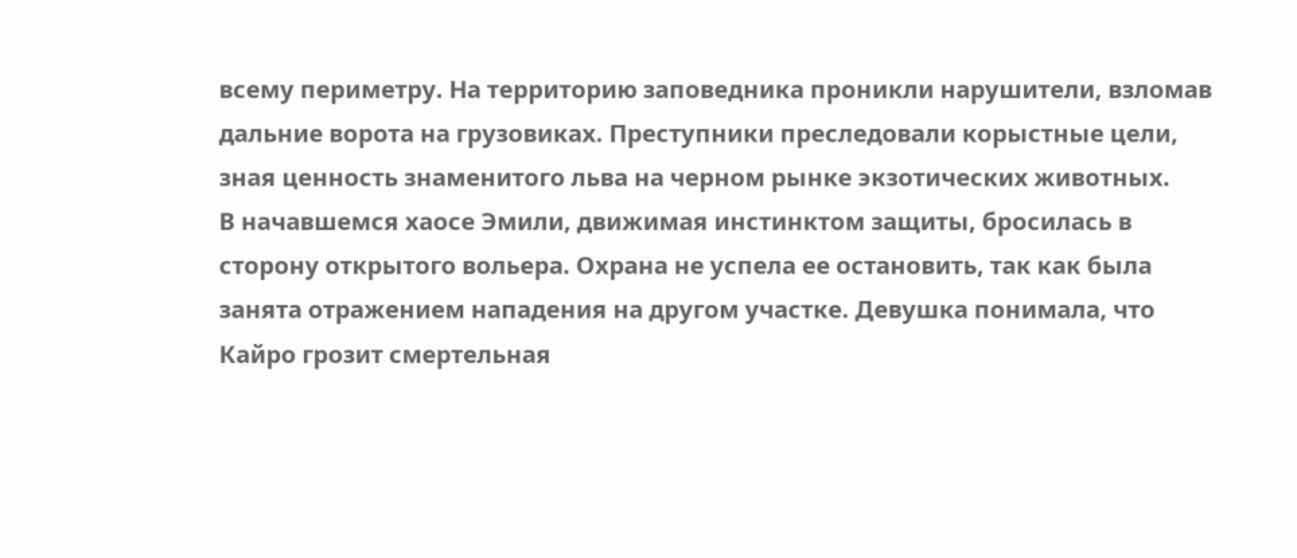всему периметру. На территорию заповедника проникли нарушители, взломав дальние ворота на грузовиках. Преступники преследовали корыстные цели, зная ценность знаменитого льва на черном рынке экзотических животных.
В начавшемся хаосе Эмили, движимая инстинктом защиты, бросилась в сторону открытого вольера. Охрана не успела ее остановить, так как была занята отражением нападения на другом участке. Девушка понимала, что Кайро грозит смертельная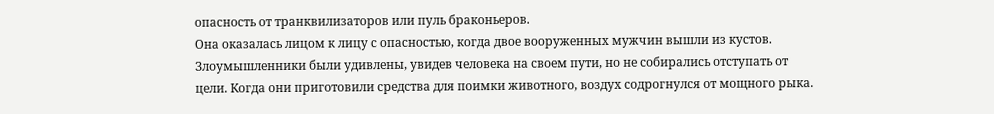опасность от транквилизаторов или пуль браконьеров.
Она оказалась лицом к лицу с опасностью, когда двое вооруженных мужчин вышли из кустов. Злоумышленники были удивлены, увидев человека на своем пути, но не собирались отступать от цели. Когда они приготовили средства для поимки животного, воздух содрогнулся от мощного рыка.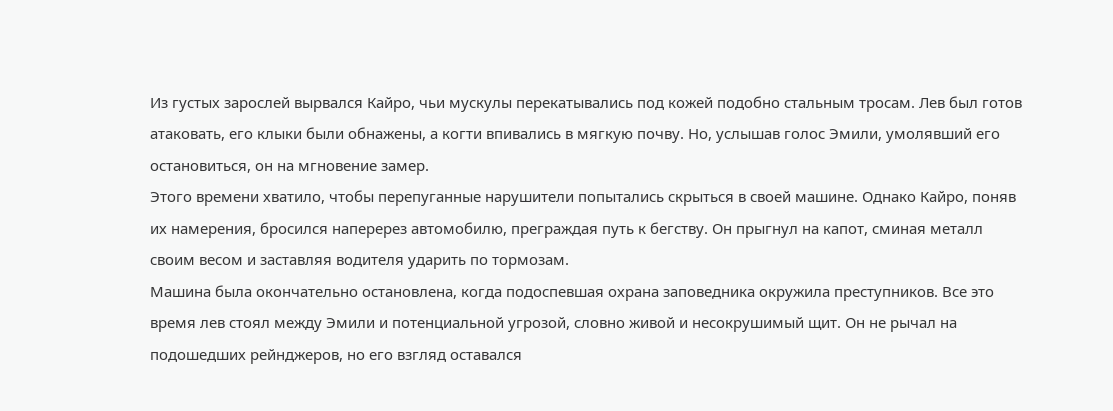Из густых зарослей вырвался Кайро, чьи мускулы перекатывались под кожей подобно стальным тросам. Лев был готов атаковать, его клыки были обнажены, а когти впивались в мягкую почву. Но, услышав голос Эмили, умолявший его остановиться, он на мгновение замер.
Этого времени хватило, чтобы перепуганные нарушители попытались скрыться в своей машине. Однако Кайро, поняв их намерения, бросился наперерез автомобилю, преграждая путь к бегству. Он прыгнул на капот, сминая металл своим весом и заставляя водителя ударить по тормозам.
Машина была окончательно остановлена, когда подоспевшая охрана заповедника окружила преступников. Все это время лев стоял между Эмили и потенциальной угрозой, словно живой и несокрушимый щит. Он не рычал на подошедших рейнджеров, но его взгляд оставался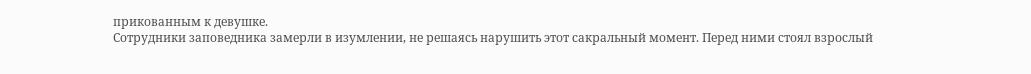прикованным к девушке.
Сотрудники заповедника замерли в изумлении, не решаясь нарушить этот сакральный момент. Перед ними стоял взрослый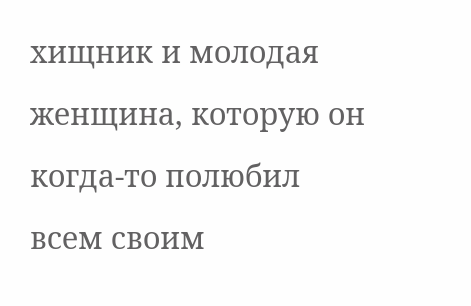хищник и молодая женщина, которую он когда-то полюбил всем своим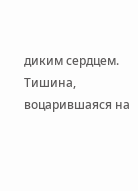диким сердцем. Тишина, воцарившаяся на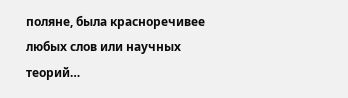поляне, была красноречивее любых слов или научных теорий…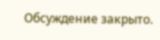Обсуждение закрыто.